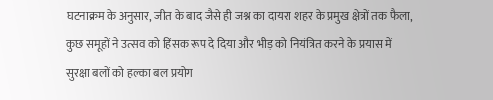घटनाक्रम के अनुसार, जीत के बाद जैसे ही जश्न का दायरा शहर के प्रमुख क्षेत्रों तक फैला, कुछ समूहों ने उत्सव को हिंसक रूप दे दिया और भीड़ को नियंत्रित करने के प्रयास में सुरक्षा बलों को हल्का बल प्रयोग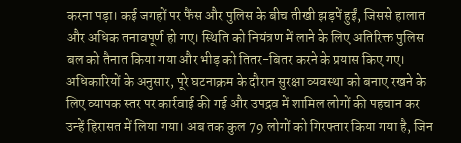करना पड़ा। कई जगहों पर फैंस और पुलिस के बीच तीखी झड़पें हुईं, जिससे हालात और अधिक तनावपूर्ण हो गए। स्थिति को नियंत्रण में लाने के लिए अतिरिक्त पुलिस बल को तैनात किया गया और भीड़ को तितर-बितर करने के प्रयास किए गए।
अधिकारियों के अनुसार, पूरे घटनाक्रम के दौरान सुरक्षा व्यवस्था को बनाए रखने के लिए व्यापक स्तर पर कार्रवाई की गई और उपद्रव में शामिल लोगों की पहचान कर उन्हें हिरासत में लिया गया। अब तक कुल 79 लोगों को गिरफ्तार किया गया है, जिन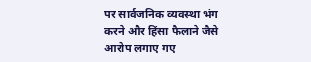पर सार्वजनिक व्यवस्था भंग करने और हिंसा फैलाने जैसे आरोप लगाए गए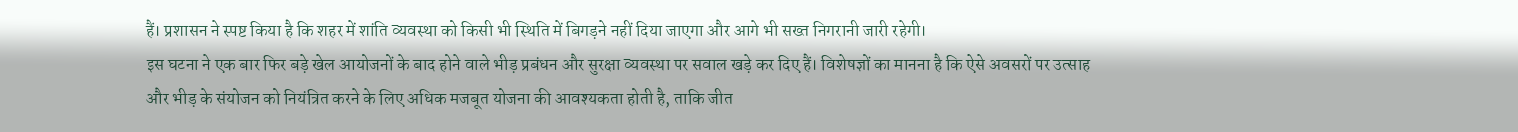हैं। प्रशासन ने स्पष्ट किया है कि शहर में शांति व्यवस्था को किसी भी स्थिति में बिगड़ने नहीं दिया जाएगा और आगे भी सख्त निगरानी जारी रहेगी।
इस घटना ने एक बार फिर बड़े खेल आयोजनों के बाद होने वाले भीड़ प्रबंधन और सुरक्षा व्यवस्था पर सवाल खड़े कर दिए हैं। विशेषज्ञों का मानना है कि ऐसे अवसरों पर उत्साह और भीड़ के संयोजन को नियंत्रित करने के लिए अधिक मजबूत योजना की आवश्यकता होती है, ताकि जीत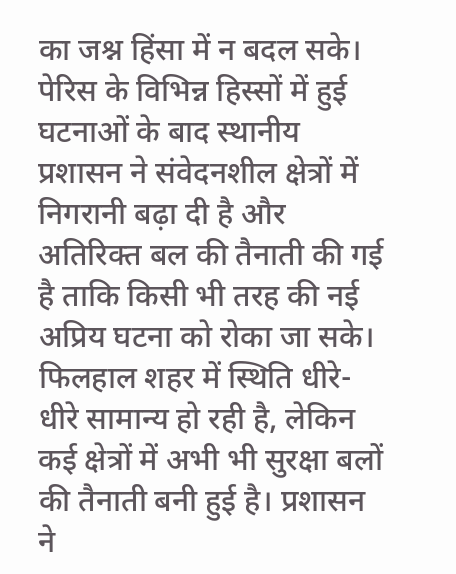का जश्न हिंसा में न बदल सके। पेरिस के विभिन्न हिस्सों में हुई घटनाओं के बाद स्थानीय प्रशासन ने संवेदनशील क्षेत्रों में निगरानी बढ़ा दी है और अतिरिक्त बल की तैनाती की गई है ताकि किसी भी तरह की नई अप्रिय घटना को रोका जा सके।
फिलहाल शहर में स्थिति धीरे-धीरे सामान्य हो रही है, लेकिन कई क्षेत्रों में अभी भी सुरक्षा बलों की तैनाती बनी हुई है। प्रशासन ने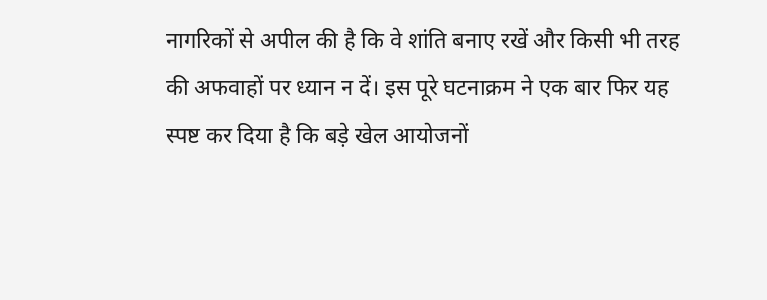नागरिकों से अपील की है कि वे शांति बनाए रखें और किसी भी तरह की अफवाहों पर ध्यान न दें। इस पूरे घटनाक्रम ने एक बार फिर यह स्पष्ट कर दिया है कि बड़े खेल आयोजनों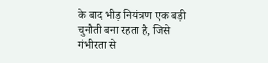के बाद भीड़ नियंत्रण एक बड़ी चुनौती बना रहता है, जिसे गंभीरता से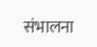संभालना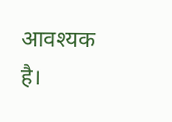आवश्यक है।